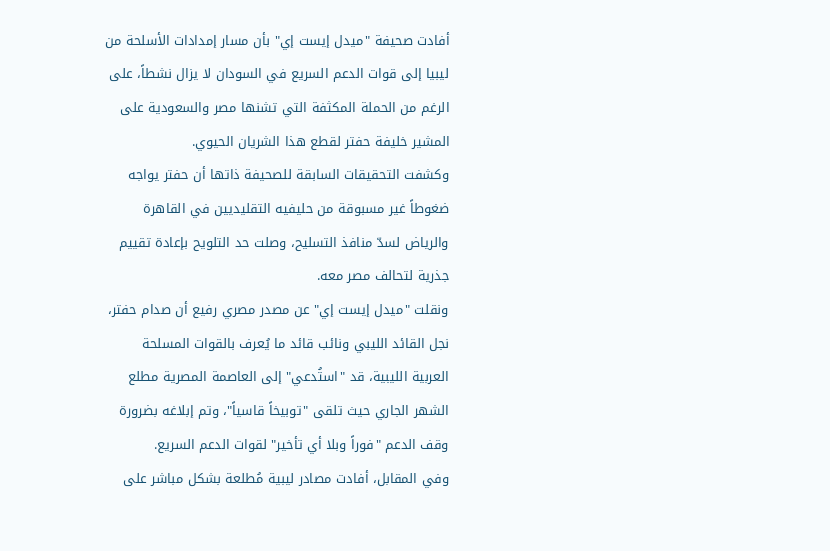أفادت صحيفة "ميدل إيست إي" بأن مسار إمدادات الأسلحة من ليبيا إلى قوات الدعم السريع في السودان لا يزال نشطاً، على الرغم من الحملة المكثفة التي تشنها مصر والسعودية على المشير خليفة حفتر لقطع هذا الشريان الحيوي.
وكشفت التحقيقات السابقة للصحيفة ذاتها أن حفتر يواجه ضغوطاً غير مسبوقة من حليفيه التقليديين في القاهرة والرياض لسدّ منافذ التسليح، وصلت حد التلويح بإعادة تقييم جذرية لتحالف مصر معه.
ونقلت "ميدل إيست إي" عن مصدر مصري رفيع أن صدام حفتر، نجل القائد الليبي ونائب قائد ما يُعرف بالقوات المسلحة العربية الليبية، قد "استُدعي" إلى العاصمة المصرية مطلع الشهر الجاري حيث تلقى "توبيخاً قاسياً"، وتم إبلاغه بضرورة وقف الدعم "فوراً وبلا أي تأخير" لقوات الدعم السريع.
وفي المقابل، أفادت مصادر ليبية مُطلعة بشكل مباشر على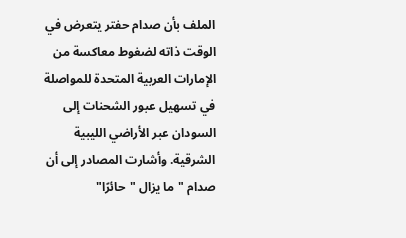الملف بأن صدام حفتر يتعرض في الوقت ذاته لضغوط معاكسة من الإمارات العربية المتحدة للمواصلة في تسهيل عبور الشحنات إلى السودان عبر الأراضي الليبية الشرقية. وأشارت المصادر إلى أن صدام "ما يزال "حائرًا"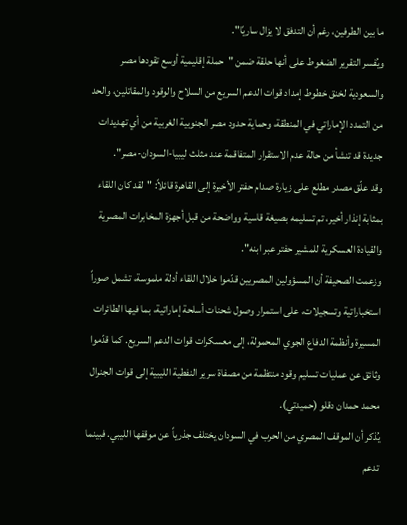ما بين الطرفين، رغم أن التدفق لا يزال ساريًا".
ويُفسر التقرير الضغوط على أنها حلقة ضمن "حملة إقليمية أوسع تقودها مصر والسعودية لخنق خطوط إمداد قوات الدعم السريع من السلاح والوقود والمقاتلين، والحد من التمدد الإماراتي في المنطقة، وحماية حدود مصر الجنوبية الغربية من أي تهديدات جديدة قد تنشأ من حالة عدم الاستقرار المتفاقمة عند مثلث ليبيا-السودان-مصر".
وقد علّق مصدر مطلع على زيارة صدام حفتر الأخيرة إلى القاهرة قائلاً: "لقد كان اللقاء بمثابة إنذار أخير، تم تسليمه بصيغة قاسية وواضحة من قبل أجهزة المخابرات المصرية والقيادة العسكرية للمشير حفتر عبر ابنه".
وزعمت الصحيفة أن المسؤولين المصريين قدّموا خلال اللقاء أدلة ملموسة، تشمل صوراً استخباراتية وتسجيلات، على استمرار وصول شحنات أسلحة إماراتية، بما فيها الطائرات المسيرة وأنظمة الدفاع الجوي المحمولة، إلى معسكرات قوات الدعم السريع. كما قدّموا وثائق عن عمليات تسليم وقود منتظمة من مصفاة سرير النفطية الليبية إلى قوات الجنرال محمد حمدان دقلو (حميدتي).
يُذكر أن الموقف المصري من الحرب في السودان يختلف جذرياً عن موقفها الليبي. فبينما تدعم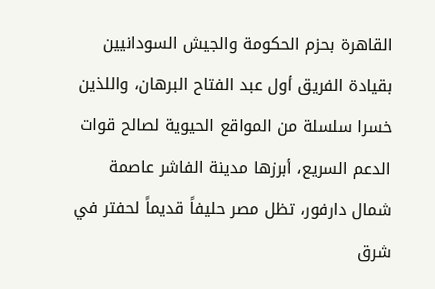القاهرة بحزم الحكومة والجيش السودانيين بقيادة الفريق أول عبد الفتاح البرهان، واللذين خسرا سلسلة من المواقع الحيوية لصالح قوات الدعم السريع، أبرزها مدينة الفاشر عاصمة شمال دارفور، تظل مصر حليفاً قديماً لحفتر في شرق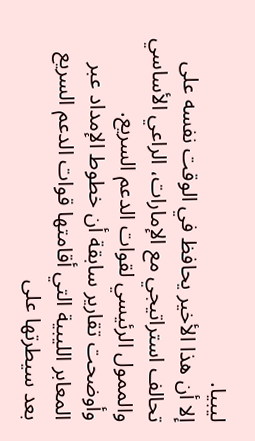ليبيا.
إلا أن هذا الأخير يحافظ في الوقت نفسه على تحالف استراتيجي مع الإمارات، الراعي الأساسي والممول الرئيسي لقوات الدعم السريع.
وأوضحت تقارير سابقة أن خطوط الإمداد عبر المعابر الليبية التي أقامتها قوات الدعم السريع بعد سيطرتها على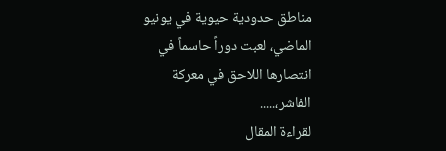مناطق حدودية حيوية في يونيو الماضي، لعبت دوراً حاسماً في انتصارها اللاحق في معركة الفاشر،.....
لقراءة المقال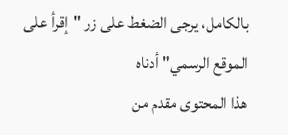بالكامل، يرجى الضغط على زر "إقرأ على الموقع الرسمي" أدناه
هذا المحتوى مقدم من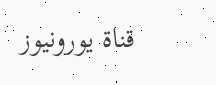قناة يورونيوز